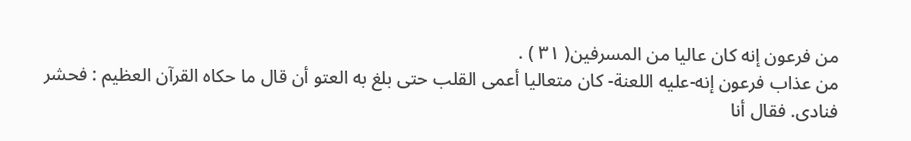من فرعون إنه كان عاليا من المسرفين( ٣١ ) .
من عذاب فرعون إنه-عليه اللعنة- كان متعاليا أعمى القلب حتى بلغ به العتو أن قال ما حكاه القرآن العظيم : فحشر فنادى. فقال أنا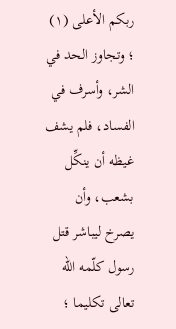ربكم الأعلى (١) ؛ وتجاوز الحد في الشر، وأسرف في الفساد، فلم يشف غيظه أن ينكِّل بشعب، وأن يصرخ ليباشر قتل رسول كلّمه الله تعالى تكليما ؛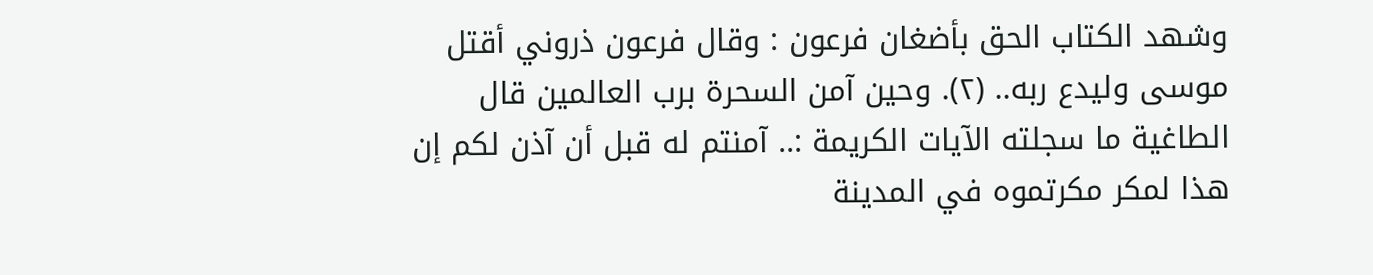وشهد الكتاب الحق بأضغان فرعون : وقال فرعون ذروني أقتل موسى وليدع ربه.. (٢). وحين آمن السحرة برب العالمين قال الطاغية ما سجلته الآيات الكريمة :.. آمنتم له قبل أن آذن لكم إن هذا لمكر مكرتموه في المدينة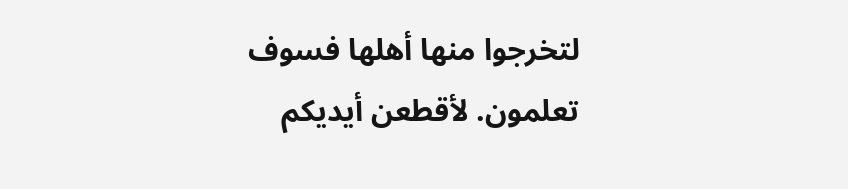لتخرجوا منها أهلها فسوف تعلمون. لأقطعن أيديكم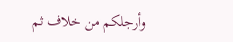وأرجلكم من خلاف ثم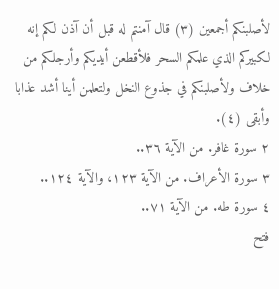لأصلبنكم أجمعين (٣) قال آمنتم له قبل أن آذن لكم إنه لكبيركم الذي علمكم السحر فلأقطعن أيديكم وأرجلكم من خلاف ولأصلبنكم في جذوع النخل ولتعلمن أينا أشد عذابا وأبقى (٤).
٢ سورة غافر. من الآية ٣٦..
٣ سورة الأعراف. من الآية ١٢٣، والآية ١٢٤..
٤ سورة طه. من الآية ٧١..
فتح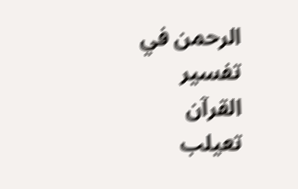الرحمن في تفسير القرآن
تعيلب